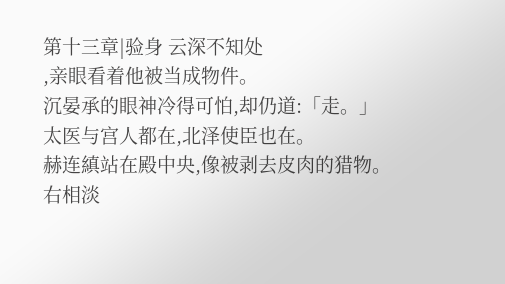第十三章|验身 云深不知处
,亲眼看着他被当成物件。
沉晏承的眼神冷得可怕,却仍道:「走。」
太医与宫人都在,北泽使臣也在。
赫连縝站在殿中央,像被剥去皮肉的猎物。
右相淡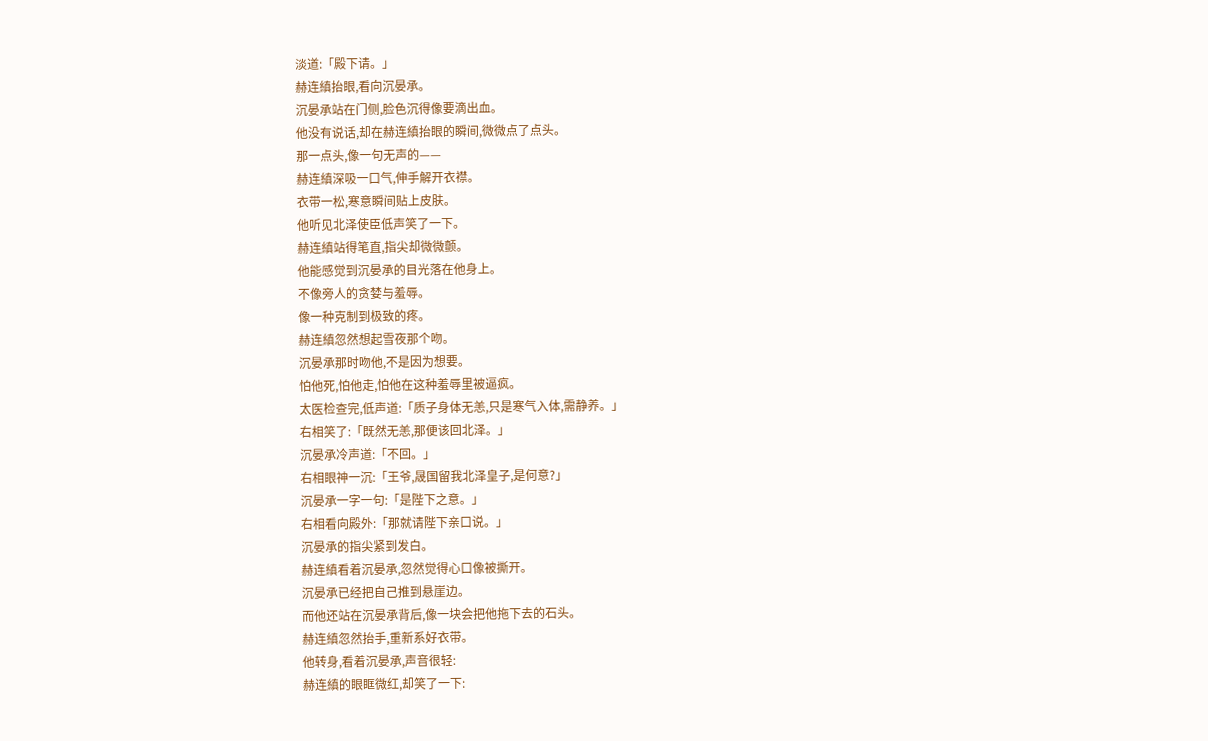淡道:「殿下请。」
赫连縝抬眼,看向沉晏承。
沉晏承站在门侧,脸色沉得像要滴出血。
他没有说话,却在赫连縝抬眼的瞬间,微微点了点头。
那一点头,像一句无声的——
赫连縝深吸一口气,伸手解开衣襟。
衣带一松,寒意瞬间贴上皮肤。
他听见北泽使臣低声笑了一下。
赫连縝站得笔直,指尖却微微颤。
他能感觉到沉晏承的目光落在他身上。
不像旁人的贪婪与羞辱。
像一种克制到极致的疼。
赫连縝忽然想起雪夜那个吻。
沉晏承那时吻他,不是因为想要。
怕他死,怕他走,怕他在这种羞辱里被逼疯。
太医检查完,低声道:「质子身体无恙,只是寒气入体,需静养。」
右相笑了:「既然无恙,那便该回北泽。」
沉晏承冷声道:「不回。」
右相眼神一沉:「王爷,晟国留我北泽皇子,是何意?」
沉晏承一字一句:「是陛下之意。」
右相看向殿外:「那就请陛下亲口说。」
沉晏承的指尖紧到发白。
赫连縝看着沉晏承,忽然觉得心口像被撕开。
沉晏承已经把自己推到悬崖边。
而他还站在沉晏承背后,像一块会把他拖下去的石头。
赫连縝忽然抬手,重新系好衣带。
他转身,看着沉晏承,声音很轻:
赫连縝的眼眶微红,却笑了一下: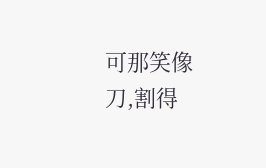可那笑像刀,割得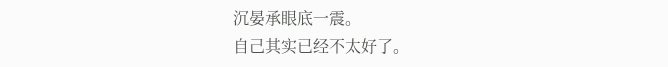沉晏承眼底一震。
自己其实已经不太好了。